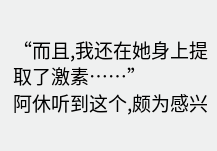“而且,我还在她身上提取了激素……”
阿休听到这个,颇为感兴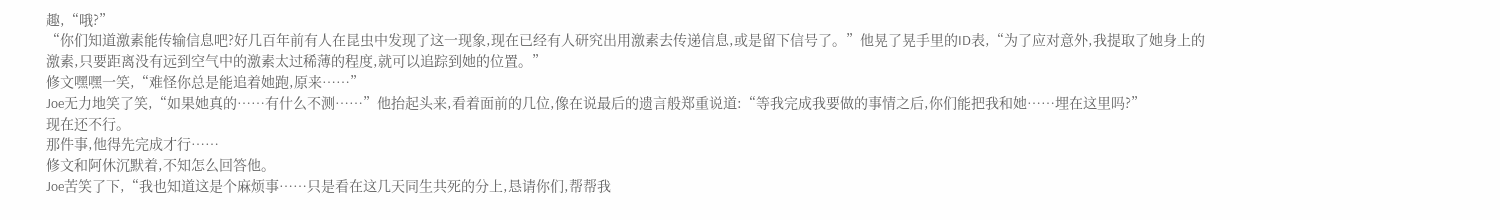趣,“哦?”
“你们知道激素能传输信息吧?好几百年前有人在昆虫中发现了这一现象,现在已经有人研究出用激素去传递信息,或是留下信号了。”他晃了晃手里的ID表,“为了应对意外,我提取了她身上的激素,只要距离没有远到空气中的激素太过稀薄的程度,就可以追踪到她的位置。”
修文嘿嘿一笑,“难怪你总是能追着她跑,原来……”
Joe无力地笑了笑,“如果她真的……有什么不测……”他抬起头来,看着面前的几位,像在说最后的遗言般郑重说道:“等我完成我要做的事情之后,你们能把我和她……埋在这里吗?”
现在还不行。
那件事,他得先完成才行……
修文和阿休沉默着,不知怎么回答他。
Joe苦笑了下,“我也知道这是个麻烦事……只是看在这几天同生共死的分上,恳请你们,帮帮我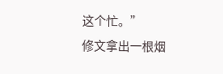这个忙。”
修文拿出一根烟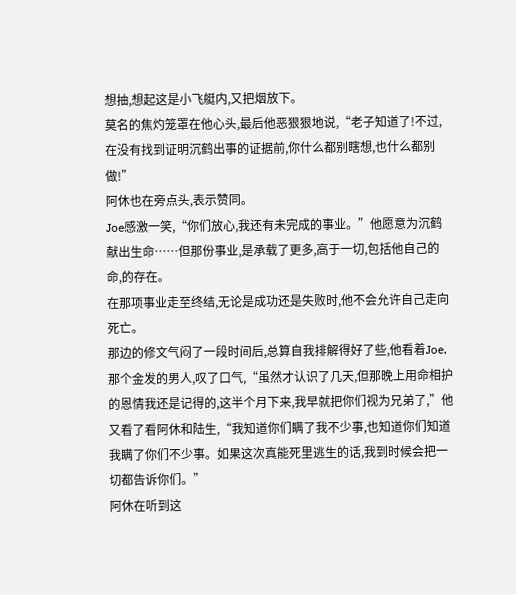想抽,想起这是小飞艇内,又把烟放下。
莫名的焦灼笼罩在他心头,最后他恶狠狠地说,“老子知道了!不过,在没有找到证明沉鹤出事的证据前,你什么都别瞎想,也什么都别做!”
阿休也在旁点头,表示赞同。
Joe感激一笑,“你们放心,我还有未完成的事业。”他愿意为沉鹤献出生命……但那份事业,是承载了更多,高于一切,包括他自己的命,的存在。
在那项事业走至终结,无论是成功还是失败时,他不会允许自己走向死亡。
那边的修文气闷了一段时间后,总算自我排解得好了些,他看着Joe,那个金发的男人,叹了口气,“虽然才认识了几天,但那晚上用命相护的恩情我还是记得的,这半个月下来,我早就把你们视为兄弟了,”他又看了看阿休和陆生,“我知道你们瞒了我不少事,也知道你们知道我瞒了你们不少事。如果这次真能死里逃生的话,我到时候会把一切都告诉你们。”
阿休在听到这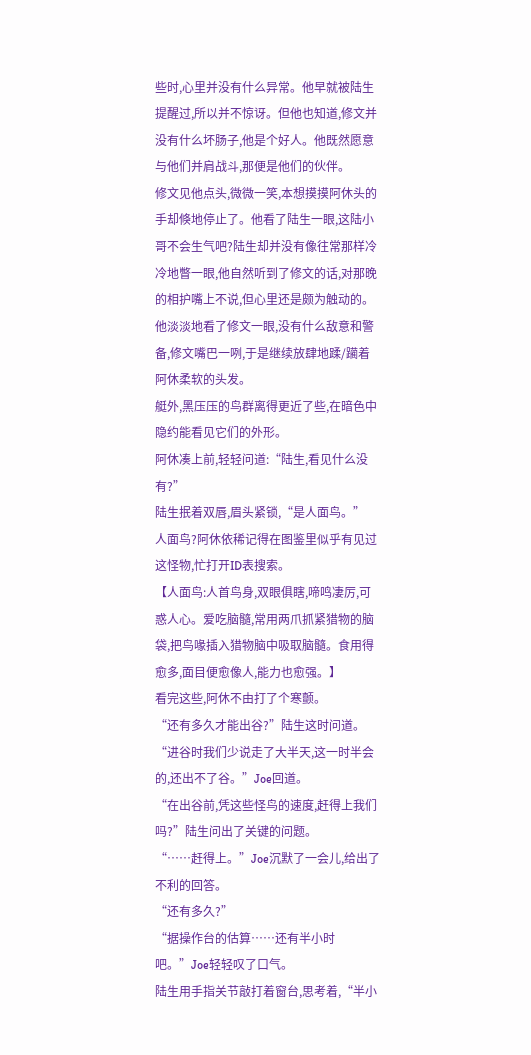些时,心里并没有什么异常。他早就被陆生提醒过,所以并不惊讶。但他也知道,修文并没有什么坏肠子,他是个好人。他既然愿意与他们并肩战斗,那便是他们的伙伴。
修文见他点头,微微一笑,本想摸摸阿休头的手却倏地停止了。他看了陆生一眼,这陆小哥不会生气吧?陆生却并没有像往常那样冷冷地瞥一眼,他自然听到了修文的话,对那晚的相护嘴上不说,但心里还是颇为触动的。他淡淡地看了修文一眼,没有什么敌意和警备,修文嘴巴一咧,于是继续放肆地蹂/躏着阿休柔软的头发。
艇外,黑压压的鸟群离得更近了些,在暗色中隐约能看见它们的外形。
阿休凑上前,轻轻问道:“陆生,看见什么没有?”
陆生抿着双唇,眉头紧锁,“是人面鸟。”
人面鸟?阿休依稀记得在图鉴里似乎有见过这怪物,忙打开ID表搜索。
【人面鸟:人首鸟身,双眼俱瞎,啼鸣凄厉,可惑人心。爱吃脑髓,常用两爪抓紧猎物的脑袋,把鸟喙插入猎物脑中吸取脑髓。食用得愈多,面目便愈像人,能力也愈强。】
看完这些,阿休不由打了个寒颤。
“还有多久才能出谷?”陆生这时问道。
“进谷时我们少说走了大半天,这一时半会的,还出不了谷。”Joe回道。
“在出谷前,凭这些怪鸟的速度,赶得上我们吗?”陆生问出了关键的问题。
“……赶得上。”Joe沉默了一会儿,给出了不利的回答。
“还有多久?”
“据操作台的估算……还有半小时吧。”Joe轻轻叹了口气。
陆生用手指关节敲打着窗台,思考着,“半小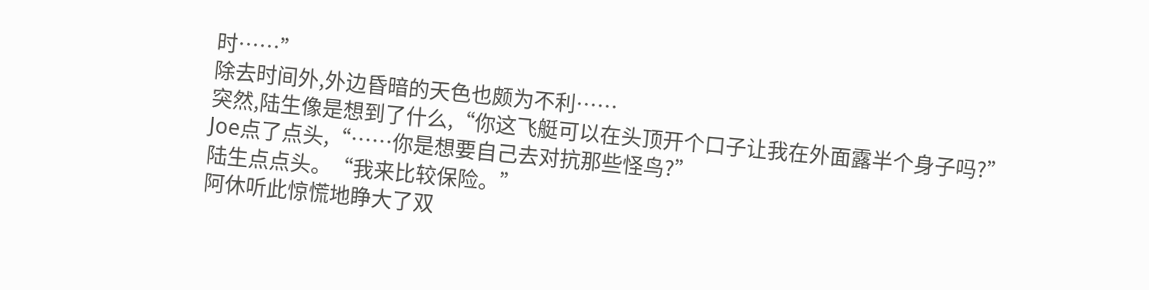时……”
除去时间外,外边昏暗的天色也颇为不利……
突然,陆生像是想到了什么,“你这飞艇可以在头顶开个口子让我在外面露半个身子吗?”
Joe点了点头,“……你是想要自己去对抗那些怪鸟?”
陆生点点头。“我来比较保险。”
阿休听此惊慌地睁大了双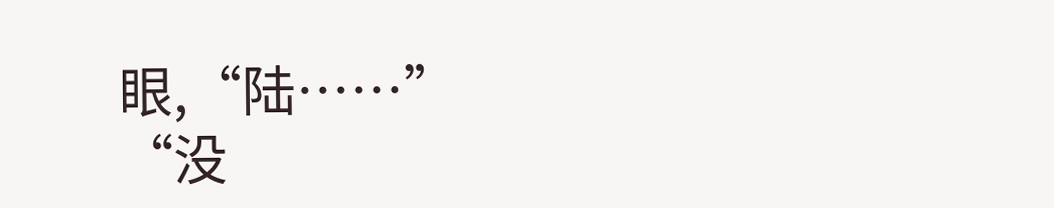眼,“陆……”
“没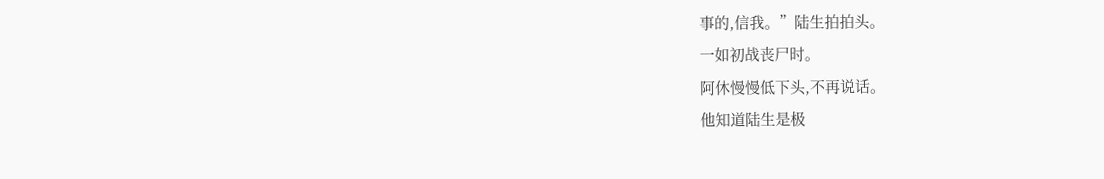事的,信我。”陆生拍拍头。
一如初战丧尸时。
阿休慢慢低下头,不再说话。
他知道陆生是极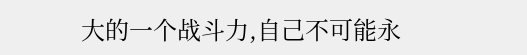大的一个战斗力,自己不可能永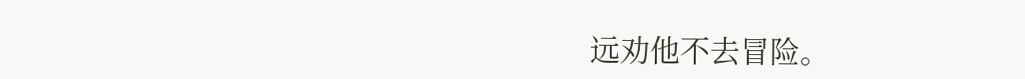远劝他不去冒险。